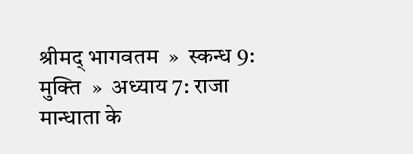श्रीमद् भागवतम  »  स्कन्ध 9: मुक्ति  »  अध्याय 7: राजा मान्धाता के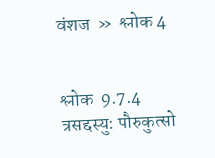वंशज  »  श्लोक 4


श्लोक  9.7.4
त्रसद्दस्यु: पौरुकुत्सो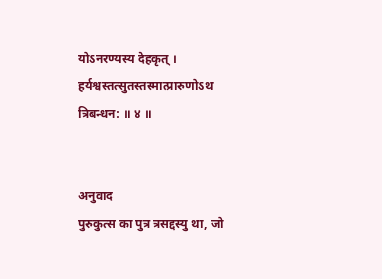योऽनरण्यस्य देहकृत् ।
हर्यश्वस्तत्सुतस्तस्मात्प्रारुणोऽथ त्रिबन्धन: ॥ ४ ॥


अनुवाद
पुरुकुत्स का पुत्र त्रसद्दस्यु था, जो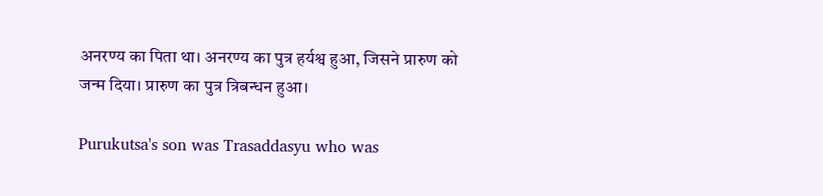अनरण्य का पिता था। अनरण्य का पुत्र हर्यश्व हुआ, जिसने प्रारुण को जन्म दिया। प्रारुण का पुत्र त्रिबन्धन हुआ।

Purukutsa's son was Trasaddasyu who was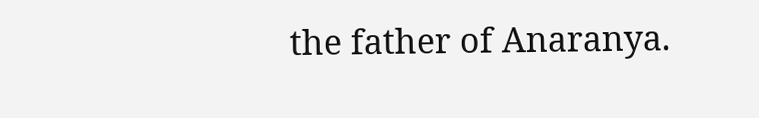the father of Anaranya.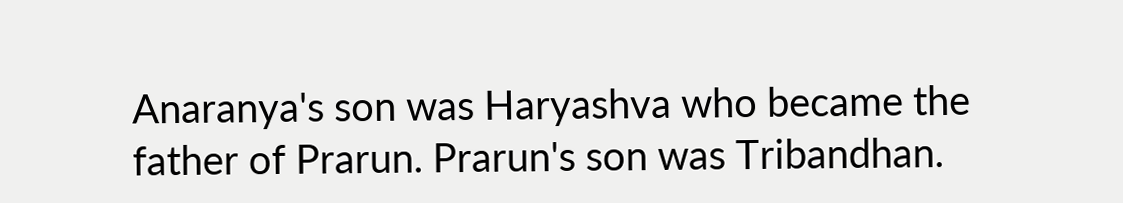Anaranya's son was Haryashva who became the father of Prarun. Prarun's son was Tribandhan.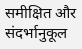समीक्षित और संदर्भानुकूल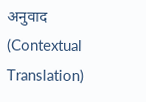अनुवाद (Contextual Translation)